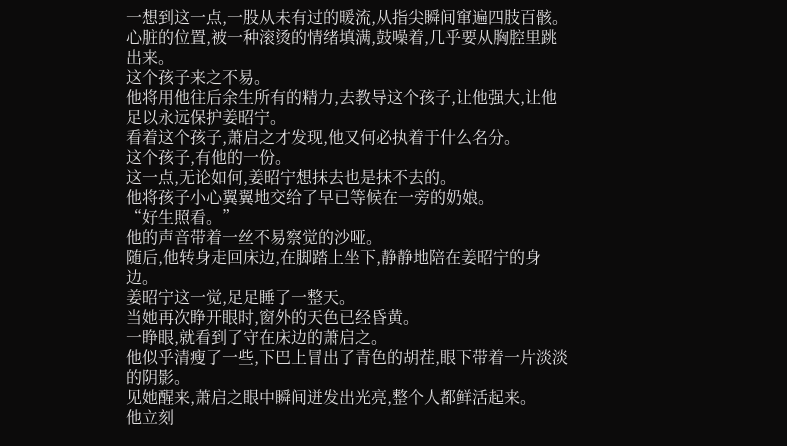一想到这一点,一股从未有过的暖流,从指尖瞬间窜遍四肢百骸。
心脏的位置,被一种滚烫的情绪填满,鼓噪着,几乎要从胸腔里跳出来。
这个孩子来之不易。
他将用他往后余生所有的精力,去教导这个孩子,让他强大,让他足以永远保护姜昭宁。
看着这个孩子,萧启之才发现,他又何必执着于什么名分。
这个孩子,有他的一份。
这一点,无论如何,姜昭宁想抹去也是抹不去的。
他将孩子小心翼翼地交给了早已等候在一旁的奶娘。
“好生照看。”
他的声音带着一丝不易察觉的沙哑。
随后,他转身走回床边,在脚踏上坐下,静静地陪在姜昭宁的身边。
姜昭宁这一觉,足足睡了一整天。
当她再次睁开眼时,窗外的天色已经昏黄。
一睁眼,就看到了守在床边的萧启之。
他似乎清瘦了一些,下巴上冒出了青色的胡茬,眼下带着一片淡淡的阴影。
见她醒来,萧启之眼中瞬间迸发出光亮,整个人都鲜活起来。
他立刻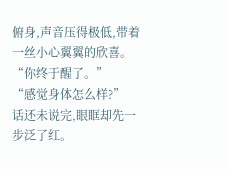俯身,声音压得极低,带着一丝小心翼翼的欣喜。
“你终于醒了。”
“感觉身体怎么样?”
话还未说完,眼眶却先一步泛了红。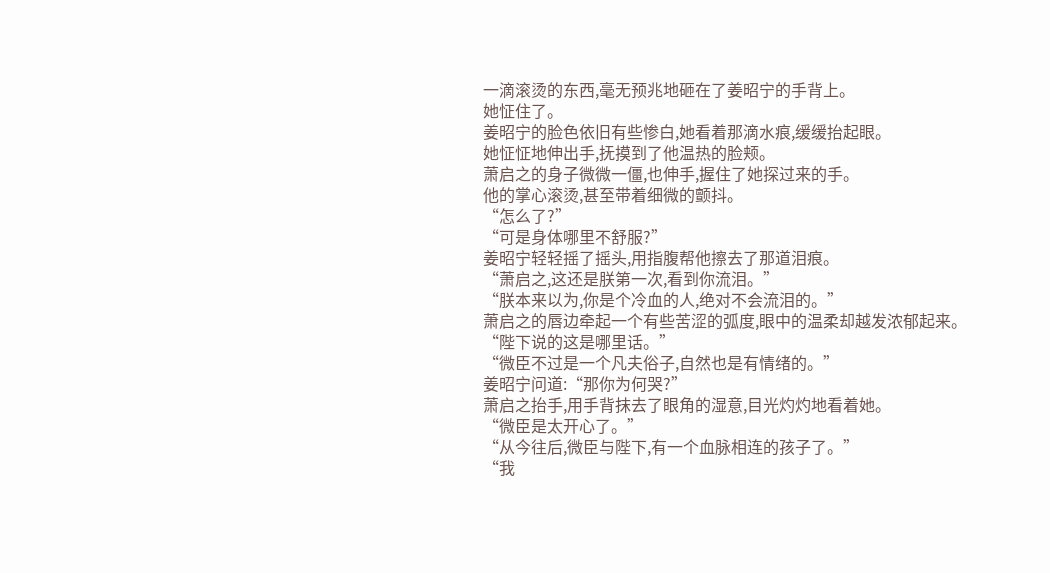一滴滚烫的东西,毫无预兆地砸在了姜昭宁的手背上。
她怔住了。
姜昭宁的脸色依旧有些惨白,她看着那滴水痕,缓缓抬起眼。
她怔怔地伸出手,抚摸到了他温热的脸颊。
萧启之的身子微微一僵,也伸手,握住了她探过来的手。
他的掌心滚烫,甚至带着细微的颤抖。
“怎么了?”
“可是身体哪里不舒服?”
姜昭宁轻轻摇了摇头,用指腹帮他擦去了那道泪痕。
“萧启之,这还是朕第一次,看到你流泪。”
“朕本来以为,你是个冷血的人,绝对不会流泪的。”
萧启之的唇边牵起一个有些苦涩的弧度,眼中的温柔却越发浓郁起来。
“陛下说的这是哪里话。”
“微臣不过是一个凡夫俗子,自然也是有情绪的。”
姜昭宁问道:“那你为何哭?”
萧启之抬手,用手背抹去了眼角的湿意,目光灼灼地看着她。
“微臣是太开心了。”
“从今往后,微臣与陛下,有一个血脉相连的孩子了。”
“我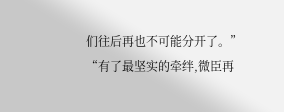们往后再也不可能分开了。”
“有了最坚实的牵绊,微臣再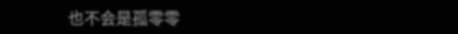也不会是孤零零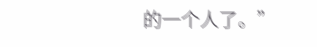的一个人了。”